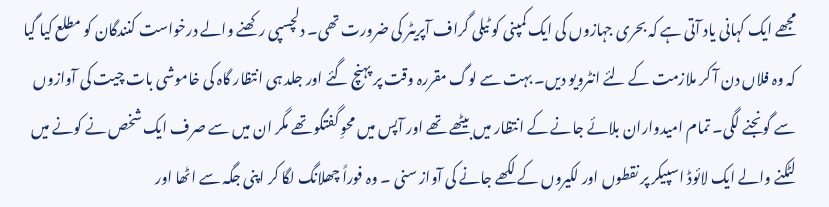مجھے ایک کہانی یاد آتی ہے کہ بحری جہازوں کی ایک کمپنی کو ٹیلی گراف آپریٹر کی ضرورت تھی۔ دلچسپی رکھنے والے درخواست کنندگان کو مطلع کیا گیا کہ وہ فلاں دن آ کر ملازمت کے لئے انٹرویو دیں۔ بہت سے لوگ مقررہ وقت پر پہنچ گئے اور جلد ہی انتظار گاہ کی خاموشی بات چیت کی آوازوں سے گونجنے لگی۔ تمام امیدواران بلائے جانے کے انتظار میں بیٹھے تھے اور آپس میں محوِ گفتگو تھے مگر ان میں سے صرف ایک شخص نے کونے میں لٹکنے والے ایک لائوڈ اسپیکر پر نقطوں اور لکیروں کے لکھے جانے کی آواز سنی ۔ وہ فوراً چھلانگ لگا کر اپنی جگہ سے اٹھا اور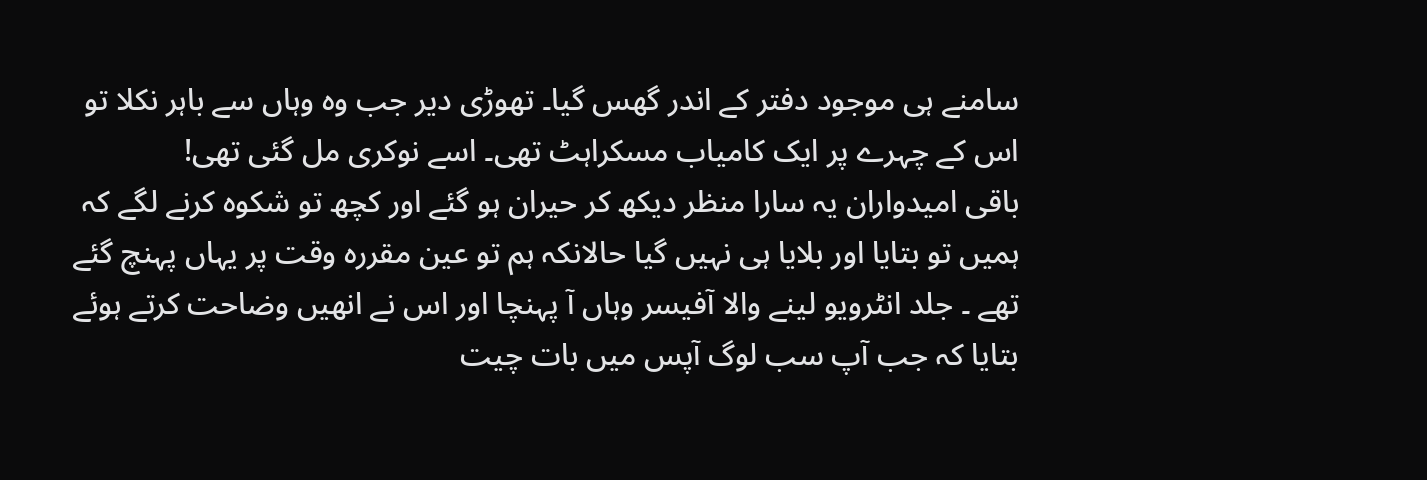سامنے ہی موجود دفتر کے اندر گھس گیا۔ تھوڑی دیر جب وہ وہاں سے باہر نکلا تو اس کے چہرے پر ایک کامیاب مسکراہٹ تھی۔ اسے نوکری مل گئی تھی!
باقی امیدواران یہ سارا منظر دیکھ کر حیران ہو گئے اور کچھ تو شکوہ کرنے لگے کہ ہمیں تو بتایا اور بلایا ہی نہیں گیا حالانکہ ہم تو عین مقررہ وقت پر یہاں پہنچ گئے تھے ۔ جلد انٹرویو لینے والا آفیسر وہاں آ پہنچا اور اس نے انھیں وضاحت کرتے ہوئے بتایا کہ جب آپ سب لوگ آپس میں بات چیت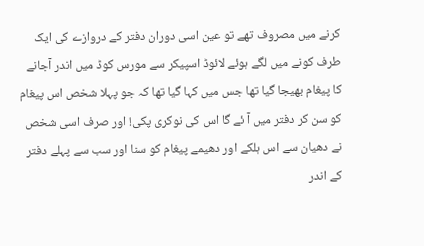کرنے میں مصروف تھے تو عین اسی دوران دفتر کے دروازے کی ایک طرف کونے میں لگے ہوئے لائوڈ اسپیکر سے مورس کوڈ میں اندر آجانے کا پیغام بھیجا گیا تھا جس میں کہا گیا تھا کہ جو پہلا شخص اس پیغام کو سن کر دفتر میں آ ئے گا اس کی نوکری پکی! اور صرف اسی شخص نے دھیان سے اس ہلکے اور دھیمے پیغام کو سنا اور سب سے پہلے دفتر کے اندر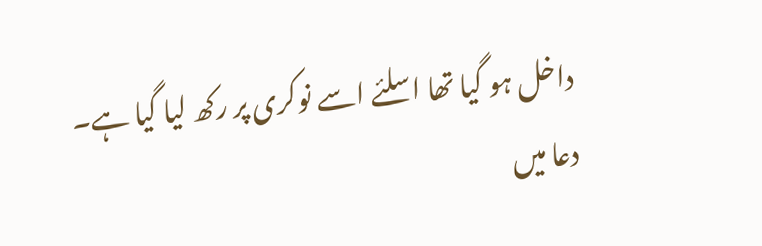داخل ہو گیا تھا اسلئے اسے نوکری پر رکھ لیا گیا ہے۔
دعا میں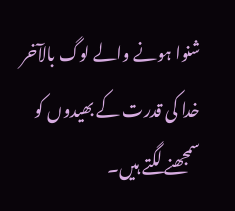شنوا ہونے والے لوگ بالآخر خدا کی قدرت کے بھیدوں کو سمجھنے لگتے ہیں۔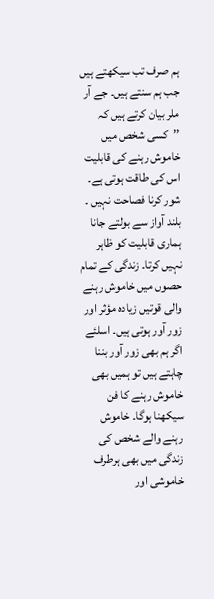ہم صرف تب سیکھتے ہیں جب ہم سنتے ہیں۔ جے آر ملر بیان کرتے ہیں کہ ’’کسی شخص میں خاموش رہنے کی قابلیت اس کی طاقت ہوتی ہے۔ شور کرنا فصاحت نہیں ۔ بلند آواز سے بولتے جانا ہماری قابلیت کو ظاہر نہیں کرتا۔ زندگی کے تمام حصوں میں خاموش رہنے والی قوتیں زیادہ مؤثر اور زور آور ہوتی ہیں۔ اسلئے اگر ہم بھی زور آور بننا چاہتے ہیں تو ہمیں بھی خاموش رہنے کا فن سیکھنا ہوگا۔ خاموش رہنے والے شخص کی زندگی میں بھی ہرطرف خاموشی اور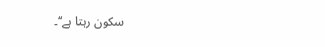سکون رہتا ہے‘‘۔